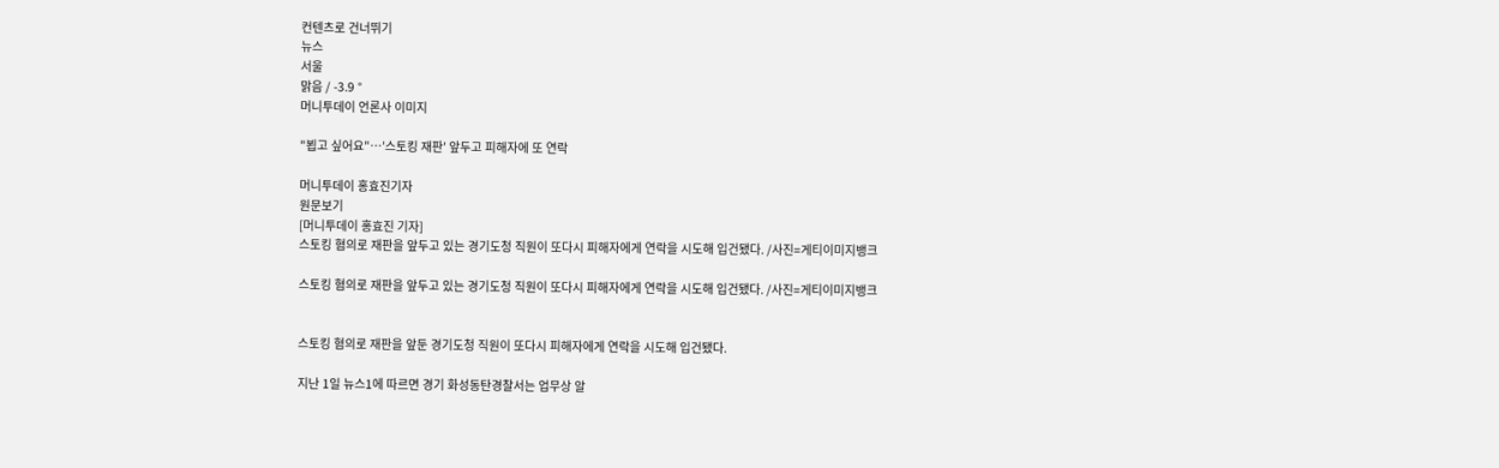컨텐츠로 건너뛰기
뉴스
서울
맑음 / -3.9 °
머니투데이 언론사 이미지

"뵙고 싶어요"…'스토킹 재판' 앞두고 피해자에 또 연락

머니투데이 홍효진기자
원문보기
[머니투데이 홍효진 기자]
스토킹 혐의로 재판을 앞두고 있는 경기도청 직원이 또다시 피해자에게 연락을 시도해 입건됐다. /사진=게티이미지뱅크

스토킹 혐의로 재판을 앞두고 있는 경기도청 직원이 또다시 피해자에게 연락을 시도해 입건됐다. /사진=게티이미지뱅크


스토킹 혐의로 재판을 앞둔 경기도청 직원이 또다시 피해자에게 연락을 시도해 입건됐다.

지난 1일 뉴스1에 따르면 경기 화성동탄경찰서는 업무상 알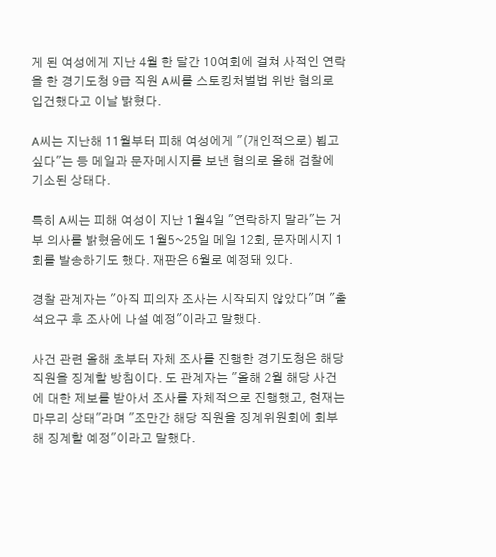게 된 여성에게 지난 4월 한 달간 10여회에 걸쳐 사적인 연락을 한 경기도청 9급 직원 A씨를 스토킹처벌법 위반 혐의로 입건했다고 이날 밝혔다.

A씨는 지난해 11월부터 피해 여성에게 "(개인적으로) 뵙고 싶다"는 등 메일과 문자메시지를 보낸 혐의로 올해 검찰에 기소된 상태다.

특히 A씨는 피해 여성이 지난 1월4일 "연락하지 말라"는 거부 의사를 밝혔음에도 1월5~25일 메일 12회, 문자메시지 1회를 발송하기도 했다. 재판은 6월로 예정돼 있다.

경찰 관계자는 "아직 피의자 조사는 시작되지 않았다"며 "출석요구 후 조사에 나설 예정"이라고 말했다.

사건 관련 올해 초부터 자체 조사를 진행한 경기도청은 해당 직원을 징계할 방침이다. 도 관계자는 "올해 2월 해당 사건에 대한 제보를 받아서 조사를 자체적으로 진행했고, 현재는 마무리 상태"라며 "조만간 해당 직원을 징계위원회에 회부해 징계할 예정"이라고 말했다.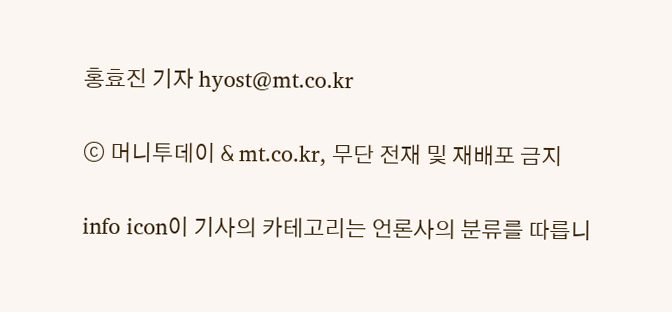홍효진 기자 hyost@mt.co.kr

ⓒ 머니투데이 & mt.co.kr, 무단 전재 및 재배포 금지

info icon이 기사의 카테고리는 언론사의 분류를 따릅니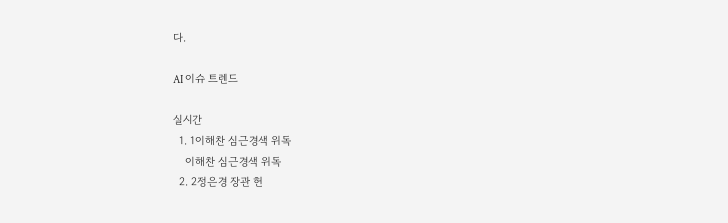다.

AI 이슈 트렌드

실시간
  1. 1이해찬 심근경색 위독
    이해찬 심근경색 위독
  2. 2정은경 장관 헌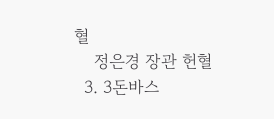혈
    정은경 장관 헌혈
  3. 3돈바스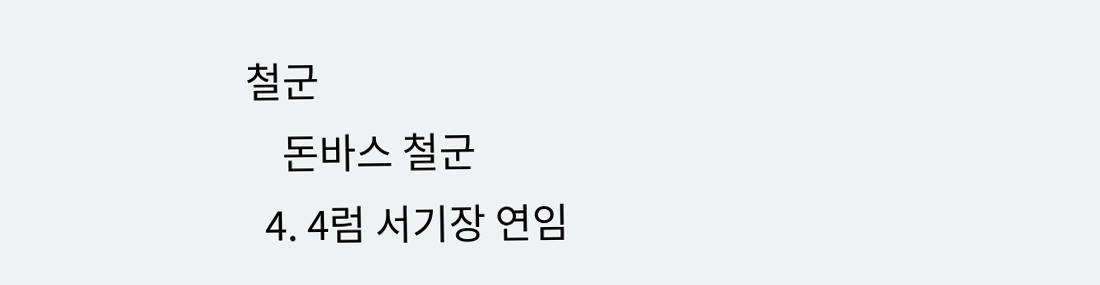철군
    돈바스 철군
  4. 4럼 서기장 연임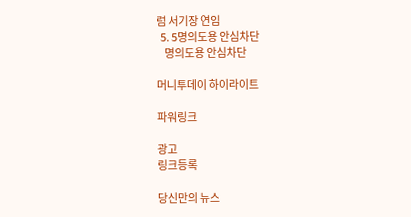럼 서기장 연임
  5. 5명의도용 안심차단
    명의도용 안심차단

머니투데이 하이라이트

파워링크

광고
링크등록

당신만의 뉴스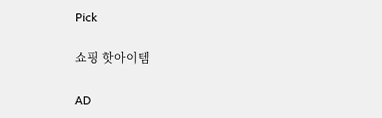Pick

쇼핑 핫아이템

AD